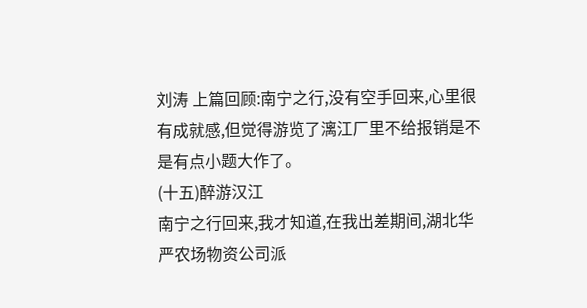刘涛 上篇回顾:南宁之行,没有空手回来,心里很有成就感,但觉得游览了漓江厂里不给报销是不是有点小题大作了。
(十五)醉游汉江
南宁之行回来,我才知道,在我出差期间,湖北华严农场物资公司派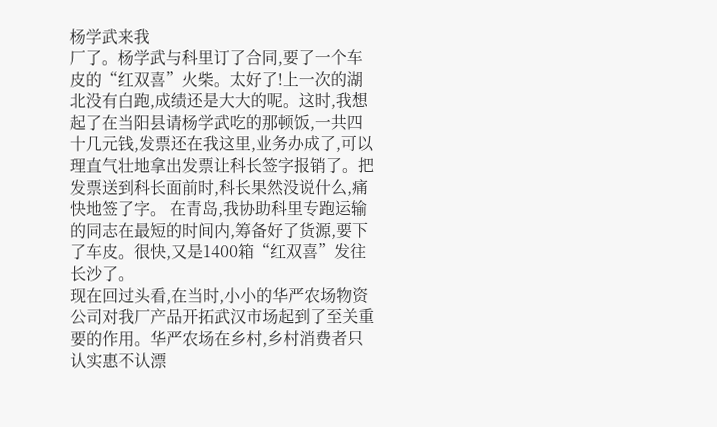杨学武来我
厂了。杨学武与科里订了合同,要了一个车皮的“红双喜”火柴。太好了!上一次的湖北没有白跑,成绩还是大大的呢。这时,我想起了在当阳县请杨学武吃的那顿饭,一共四十几元钱,发票还在我这里,业务办成了,可以理直气壮地拿出发票让科长签字报销了。把发票送到科长面前时,科长果然没说什么,痛快地签了字。 在青岛,我协助科里专跑运输的同志在最短的时间内,筹备好了货源,要下了车皮。很快,又是1400箱“红双喜”发往长沙了。
现在回过头看,在当时,小小的华严农场物资公司对我厂产品开拓武汉市场起到了至关重要的作用。华严农场在乡村,乡村消费者只认实惠不认漂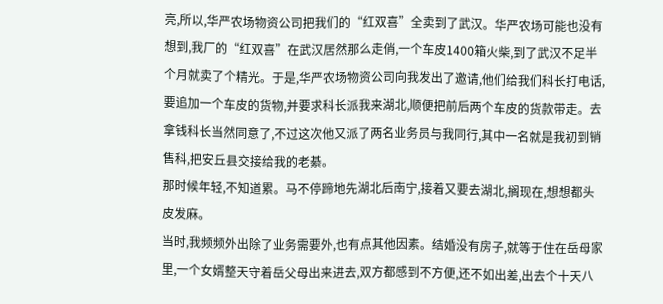亮,所以,华严农场物资公司把我们的“红双喜”全卖到了武汉。华严农场可能也没有想到,我厂的“红双喜”在武汉居然那么走俏,一个车皮1400箱火柴,到了武汉不足半个月就卖了个精光。于是,华严农场物资公司向我发出了邀请,他们给我们科长打电话,要追加一个车皮的货物,并要求科长派我来湖北,顺便把前后两个车皮的货款带走。去拿钱科长当然同意了,不过这次他又派了两名业务员与我同行,其中一名就是我初到销售科,把安丘县交接给我的老綦。
那时候年轻,不知道累。马不停蹄地先湖北后南宁,接着又要去湖北,搁现在,想想都头皮发麻。
当时,我频频外出除了业务需要外,也有点其他因素。结婚没有房子,就等于住在岳母家里,一个女婿整天守着岳父母出来进去,双方都感到不方便,还不如出差,出去个十天八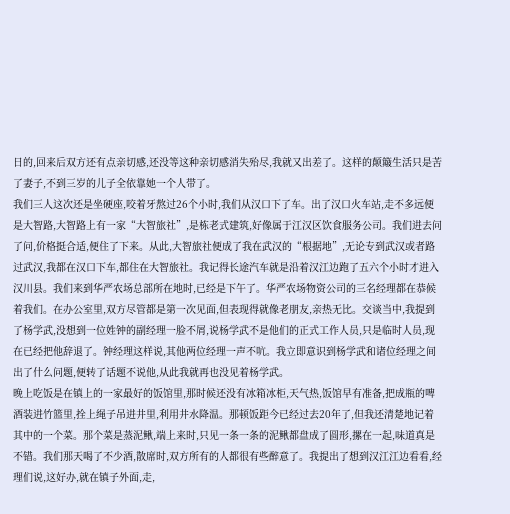日的,回来后双方还有点亲切感,还没等这种亲切感消失殆尽,我就又出差了。这样的颠簸生活只是苦了妻子,不到三岁的儿子全依靠她一个人带了。
我们三人这次还是坐硬座,咬着牙熬过26个小时,我们从汉口下了车。出了汉口火车站,走不多远便是大智路,大智路上有一家“大智旅社”,是栋老式建筑,好像属于江汉区饮食服务公司。我们进去问了问,价格挺合适,便住了下来。从此,大智旅社便成了我在武汉的“根据地”,无论专到武汉或者路过武汉,我都在汉口下车,都住在大智旅社。我记得长途汽车就是沿着汉江边跑了五六个小时才进入汉川县。我们来到华严农场总部所在地时,已经是下午了。华严农场物资公司的三名经理都在恭候着我们。在办公室里,双方尽管都是第一次见面,但表现得就像老朋友,亲热无比。交谈当中,我提到了杨学武,没想到一位姓钟的副经理一脸不屑,说杨学武不是他们的正式工作人员,只是临时人员,现在已经把他辞退了。钟经理这样说,其他两位经理一声不吭。我立即意识到杨学武和诸位经理之间出了什么问题,便转了话题不说他,从此我就再也没见着杨学武。
晚上吃饭是在镇上的一家最好的饭馆里,那时候还没有冰箱冰柜,天气热,饭馆早有准备,把成瓶的啤酒装进竹篮里,拴上绳子吊进井里,利用井水降温。那顿饭距今已经过去20年了,但我还清楚地记着其中的一个菜。那个菜是蒸泥鳅,端上来时,只见一条一条的泥鳅都盘成了圆形,摞在一起,味道真是不错。我们那天喝了不少酒,散席时,双方所有的人都很有些醉意了。我提出了想到汉江江边看看,经理们说,这好办,就在镇子外面,走,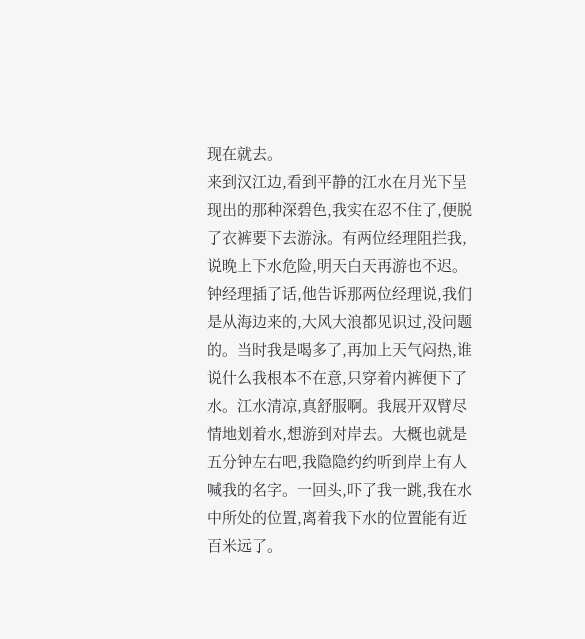现在就去。
来到汉江边,看到平静的江水在月光下呈现出的那种深碧色,我实在忍不住了,便脱了衣裤要下去游泳。有两位经理阻拦我,说晚上下水危险,明天白天再游也不迟。钟经理插了话,他告诉那两位经理说,我们是从海边来的,大风大浪都见识过,没问题的。当时我是喝多了,再加上天气闷热,谁说什么我根本不在意,只穿着内裤便下了水。江水清凉,真舒服啊。我展开双臂尽情地划着水,想游到对岸去。大概也就是五分钟左右吧,我隐隐约约听到岸上有人喊我的名字。一回头,吓了我一跳,我在水中所处的位置,离着我下水的位置能有近百米远了。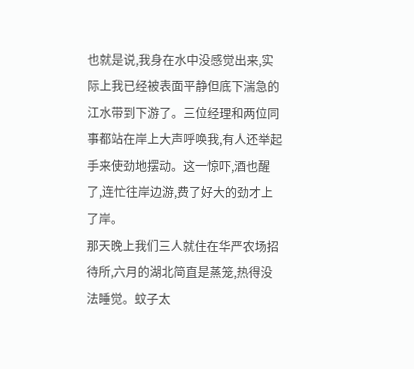也就是说,我身在水中没感觉出来,实际上我已经被表面平静但底下湍急的江水带到下游了。三位经理和两位同事都站在岸上大声呼唤我,有人还举起手来使劲地摆动。这一惊吓,酒也醒了,连忙往岸边游,费了好大的劲才上了岸。
那天晚上我们三人就住在华严农场招待所,六月的湖北简直是蒸笼,热得没法睡觉。蚊子太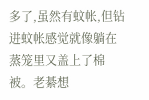多了,虽然有蚊帐,但钻进蚊帐感觉就像躺在蒸笼里又盖上了棉被。老綦想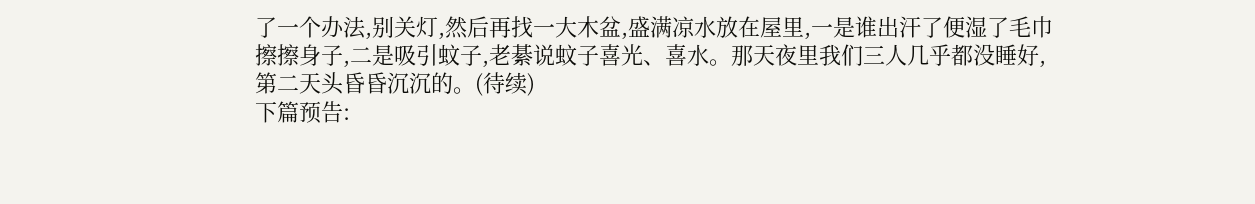了一个办法,别关灯,然后再找一大木盆,盛满凉水放在屋里,一是谁出汗了便湿了毛巾擦擦身子,二是吸引蚊子,老綦说蚊子喜光、喜水。那天夜里我们三人几乎都没睡好,第二天头昏昏沉沉的。(待续)
下篇预告: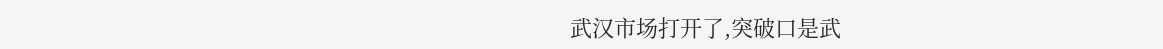武汉市场打开了,突破口是武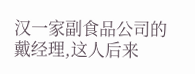汉一家副食品公司的戴经理,这人后来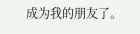成为我的朋友了。